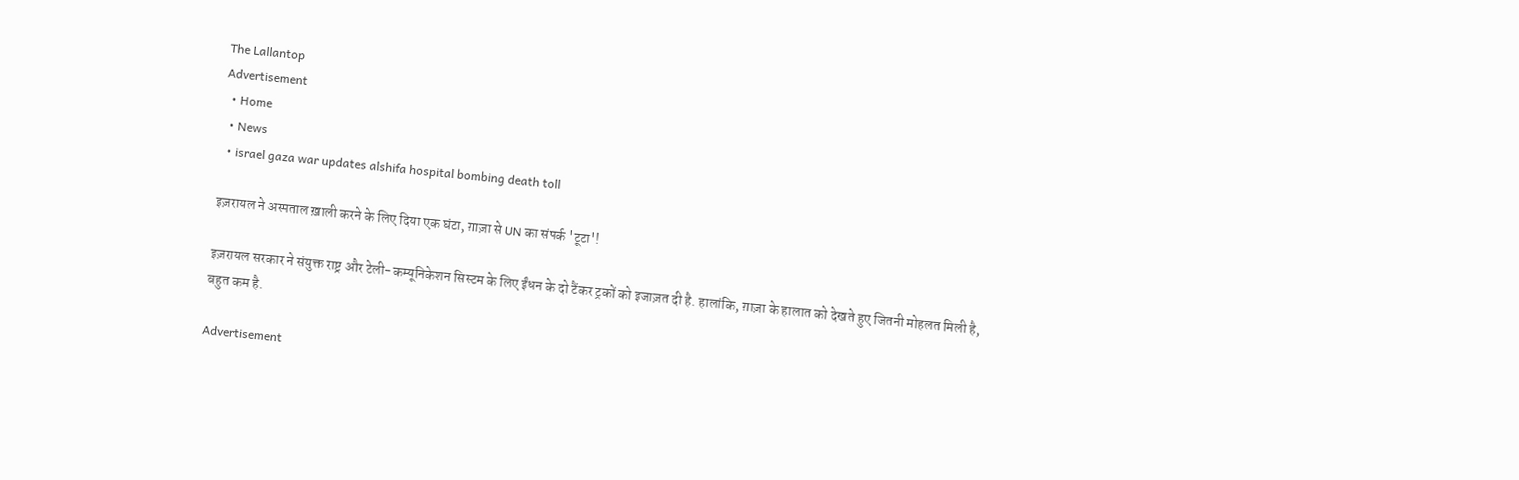The Lallantop
Advertisement
  • Home
  • News
  • israel gaza war updates alshifa hospital bombing death toll

इज़रायल ने अस्पताल ख़ाली करने के लिए दिया एक घंटा, ग़ाज़ा से UN का संपर्क 'टूटा'!

इज़रायल सरकार ने संयुक्त राष्ट्र और टेली-कम्यूनिकेशन सिस्टम के लिए ईंधन के दो टैंकर ट्रकों को इजाज़त दी है. हालांकि, ग़ाज़ा के हालात को देखते हुए जितनी मोहलत मिली है, बहुत कम है.

Advertisement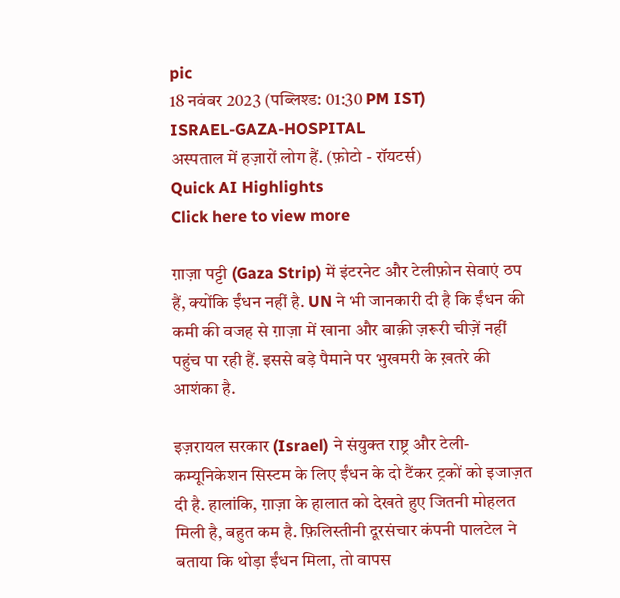pic
18 नवंबर 2023 (पब्लिश्ड: 01:30 PM IST)
ISRAEL-GAZA-HOSPITAL
अस्पताल में हज़ारों लोग हैं. (फ़ोटो - रॉयटर्स)
Quick AI Highlights
Click here to view more

ग़ाज़ा पट्टी (Gaza Strip) में इंटरनेट और टेलीफ़ोन सेवाएं ठप हैं, क्योंकि ईंधन नहीं है. UN ने भी जानकारी दी है कि ईंधन की कमी की वजह से ग़ाज़ा में खाना और बाक़ी ज़रूरी चीज़ें नहीं पहुंच पा रही हैं. इससे बड़े पैमाने पर भुखमरी के ख़तरे की आशंका है.

इज़रायल सरकार (Israel) ने संयुक्त राष्ट्र और टेली-कम्यूनिकेशन सिस्टम के लिए ईंधन के दो टैंकर ट्रकों को इजाज़त दी है. हालांकि, ग़ाज़ा के हालात को देखते हुए जितनी मोहलत मिली है, बहुत कम है. फ़िलिस्तीनी दूरसंचार कंपनी पालटेल ने बताया कि थोड़ा ईंधन मिला, तो वापस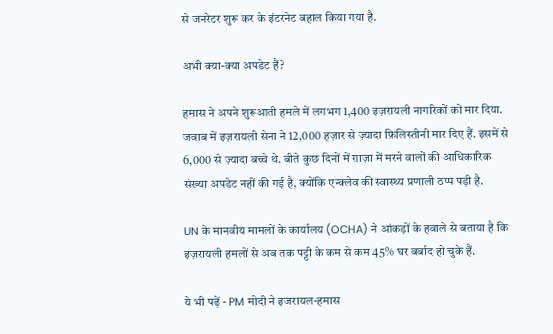से जनरेटर शुरू कर के इंटरनेट बहाल किया गया है.

अभी क्या-क्या अपडेट हैं?

हमास ने अपने शुरूआती हमले में लगभग 1,400 इज़रायली नागरिकों को मार दिया. जवाब में इज़रायली सेना ने 12,000 हज़ार से ज़्यादा फ़िलिस्तीनी मार दिए हैं. इसमें से 6,000 से ज़्यादा बच्चे थे. बीते कुछ दिनों में ग़ाज़ा में मरने वालों की आधिकारिक संख्या अपडेट नहीं की गई है, क्योंकि एन्क्लेव की स्वास्थ्य प्रणाली ठप्प पड़ी है.

UN के मानवीय मामलों के कार्यालय (OCHA) ने आंकड़ों के हवाले से बताया है कि इज़रायली हमलों से अब तक पट्टी के कम से कम 45% घर बर्बाद हो चुके हैं.

ये भी पढ़ें - PM मोदी ने इजरायल-हमास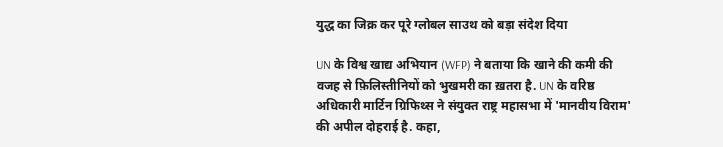युद्ध का जिक्र कर पूरे ग्लोबल साउथ को बड़ा संदेश दिया

UN के विश्व खाद्य अभियान (WFP) ने बताया कि खाने की कमी की वजह से फ़िलिस्तीनियों को भुखमरी का ख़तरा है. UN के वरिष्ठ अधिकारी मार्टिन ग्रिफिथ्स ने संयुक्त राष्ट्र महासभा में 'मानवीय विराम' की अपील दोहराई है. कहा,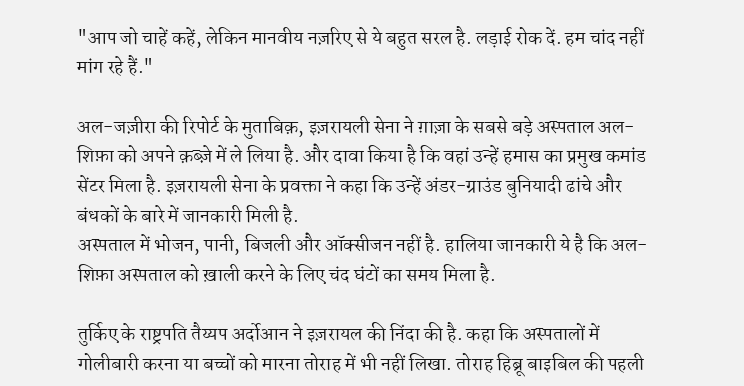"आप जो चाहें कहें, लेकिन मानवीय नज़रिए से ये बहुत सरल है. लड़ाई रोक दें. हम चांद नहीं मांग रहे हैं."

अल-जज़ीरा की रिपोर्ट के मुताबिक़, इज़रायली सेना ने ग़ाज़ा के सबसे बड़े अस्पताल अल-शिफ़ा को अपने क़ब्ज़े में ले लिया है. और दावा किया है कि वहां उन्हें हमास का प्रमुख कमांड सेंटर मिला है. इज़रायली सेना के प्रवक्ता ने कहा कि उन्हें अंडर-ग्राउंड बुनियादी ढांचे और बंधकों के बारे में जानकारी मिली है.
अस्पताल में भोजन, पानी, बिजली और ऑक्सीजन नहीं है. हालिया जानकारी ये है कि अल-शिफ़ा अस्पताल को ख़ाली करने के लिए चंद घंटों का समय मिला है.

तुर्किए के राष्ट्रपति तैय्यप अर्दोआन ने इज़रायल की निंदा की है. कहा कि अस्पतालों में गोलीबारी करना या बच्चों को मारना तोराह में भी नहीं लिखा. तोराह हिब्रू बाइबिल की पहली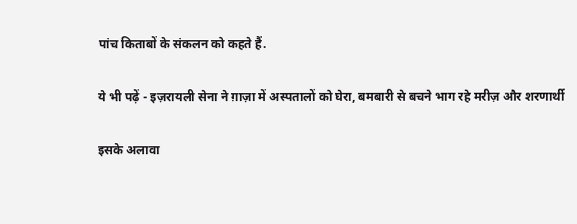पांच किताबों के संकलन को कहते हैं.

ये भी पढ़ें - इज़रायली सेना ने ग़ाज़ा में अस्पतालों को घेरा, बमबारी से बचने भाग रहे मरीज़ और शरणार्थी

इसके अलावा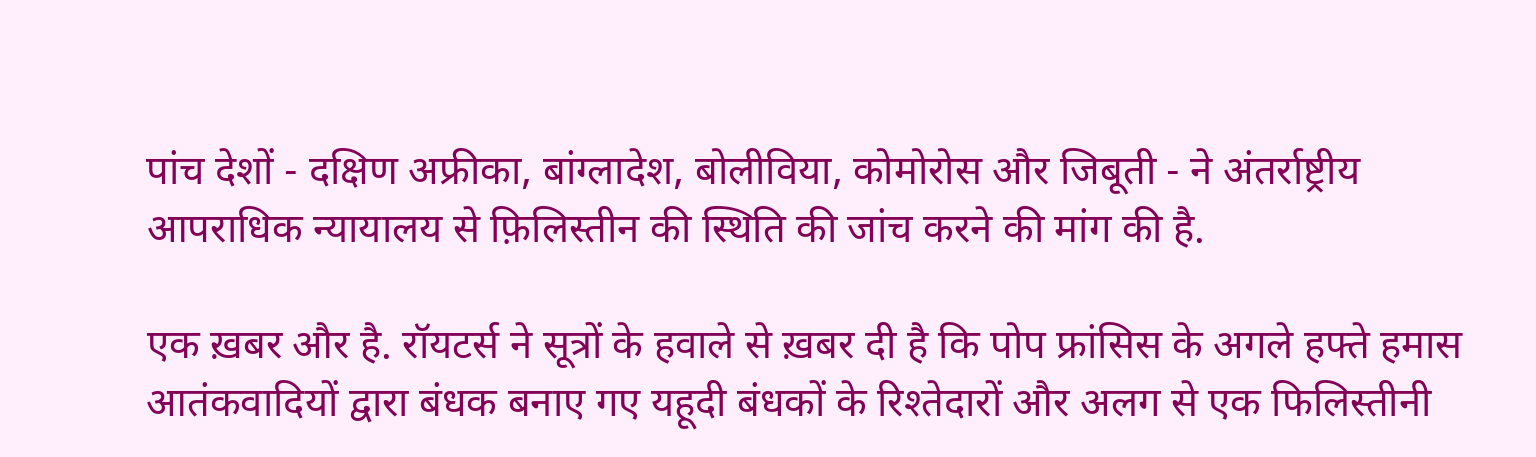पांच देशों - दक्षिण अफ्रीका, बांग्लादेश, बोलीविया, कोमोरोस और जिबूती - ने अंतर्राष्ट्रीय आपराधिक न्यायालय से फ़िलिस्तीन की स्थिति की जांच करने की मांग की है.

एक ख़बर और है. रॉयटर्स ने सूत्रों के हवाले से ख़बर दी है कि पोप फ्रांसिस के अगले हफ्ते हमास आतंकवादियों द्वारा बंधक बनाए गए यहूदी बंधकों के रिश्तेदारों और अलग से एक फिलिस्तीनी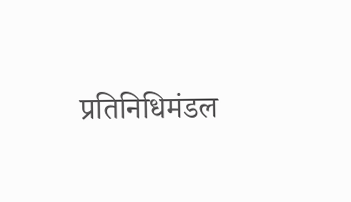प्रतिनिधिमंडल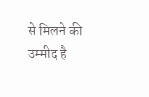से मिलने की उम्मीद है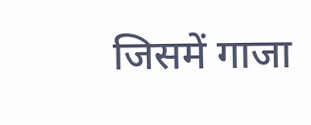जिसमें गाजा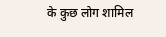के कुछ लोग शामिल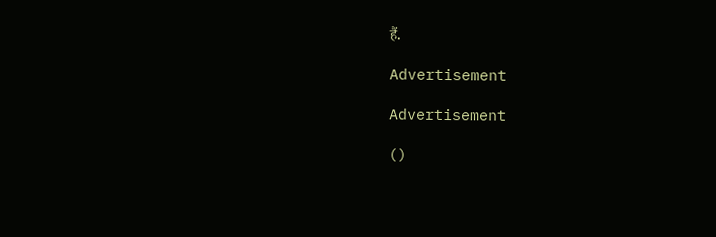हैं.

Advertisement

Advertisement

()